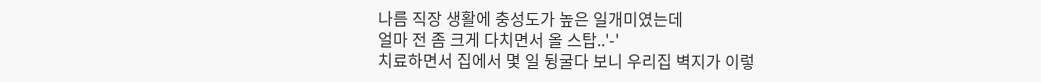나름 직장 생활에 충성도가 높은 일개미였는데
얼마 전 좀 크게 다치면서 올 스탑..'-'
치료하면서 집에서 몇 일 뒹굴다 보니 우리집 벽지가 이렇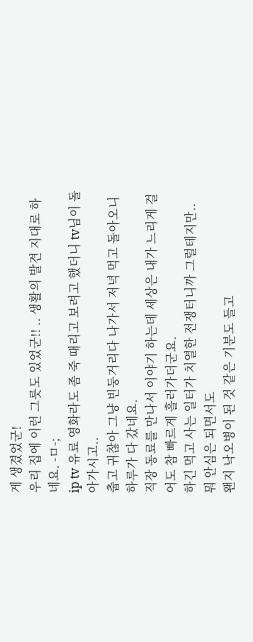게 생겼었군!
우리 집에 이런 그릇도 있었군!! .. 생활의 발견 지대로 하네요. -ㅁ-;
ip tv 유료 영화라도 좀 죽 때리고 보려고 했더니 tv님이 돌아가시고..
춥고 귀찮아 그냥 빈둥거리다 나가서 저녁 먹고 돌아오니 하루가 다 갔네요.
직장 동료를 만나서 이야기 하는데 세상은 내가 느리게 걸어도 참 빠르게 흘러가더군요.
하긴 먹고 사는 일터가 치열한 전쟁터니까 그럴테지만.. 뭐 안심은 되면서도
왠지 낙오병이 된 것 같은 기분도 들고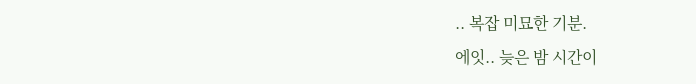.. 복잡 미묘한 기분.
에잇.. 늦은 밤 시간이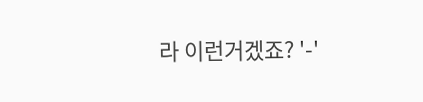라 이런거겠죠? '-'